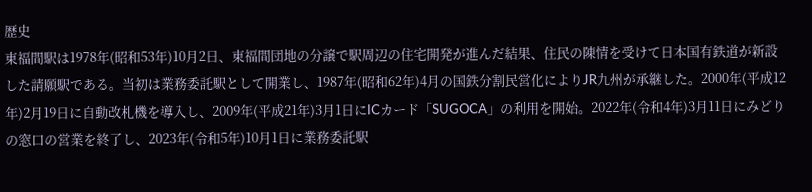歴史
東福間駅は1978年(昭和53年)10月2日、東福間団地の分譲で駅周辺の住宅開発が進んだ結果、住民の陳情を受けて日本国有鉄道が新設した請願駅である。当初は業務委託駅として開業し、1987年(昭和62年)4月の国鉄分割民営化によりJR九州が承継した。2000年(平成12年)2月19日に自動改札機を導入し、2009年(平成21年)3月1日にICカード「SUGOCA」の利用を開始。2022年(令和4年)3月11日にみどりの窓口の営業を終了し、2023年(令和5年)10月1日に業務委託駅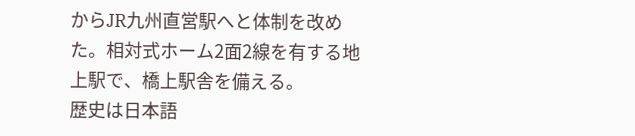からJR九州直営駅へと体制を改めた。相対式ホーム2面2線を有する地上駅で、橋上駅舎を備える。
歴史は日本語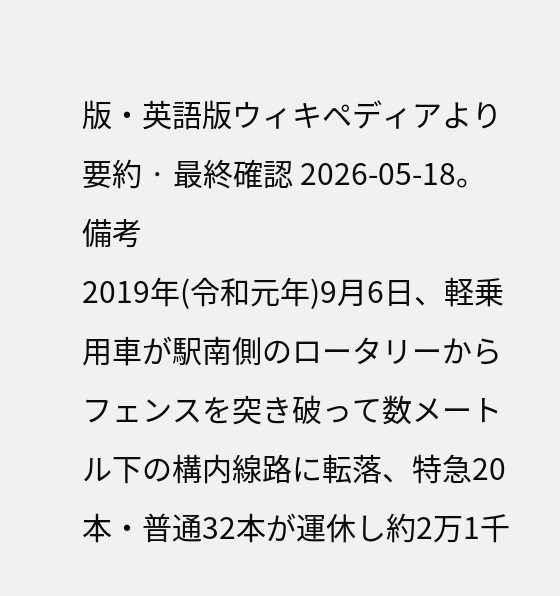版・英語版ウィキペディアより要約 · 最終確認 2026-05-18。
備考
2019年(令和元年)9月6日、軽乗用車が駅南側のロータリーからフェンスを突き破って数メートル下の構内線路に転落、特急20本・普通32本が運休し約2万1千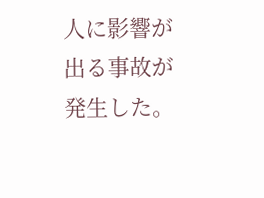人に影響が出る事故が発生した。